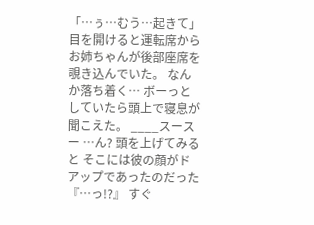「…ぅ…むう…起きて」 目を開けると運転席からお姉ちゃんが後部座席を覗き込んでいた。 なんか落ち着く… ボーっとしていたら頭上で寝息が聞こえた。 ____スースー …ん? 頭を上げてみると そこには彼の顔がドアップであったのだった 『…っ!?』 すぐ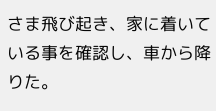さま飛び起き、家に着いている事を確認し、車から降りた。